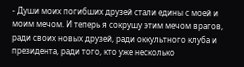- Души моих погибших друзей стали едины с моей и моим мечом. И теперь я сокрушу этим мечом врагов, ради своих новых друзей, ради оккультного клуба и президента, ради того, кто уже несколько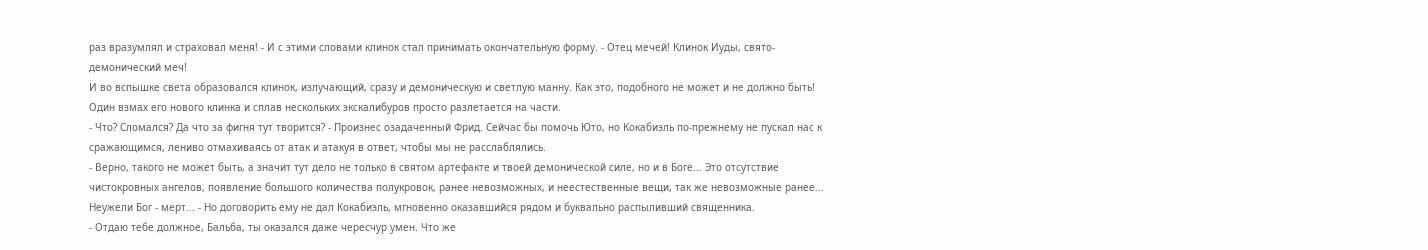раз вразумлял и страховал меня! - И с этими словами клинок стал принимать окончательную форму. - Отец мечей! Клинок Иуды, свято-демонический меч!
И во вспышке света образовался клинок, излучающий, сразу и демоническую и светлую манну. Как это, подобного не может и не должно быть!
Один взмах его нового клинка и сплав нескольких экскалибуров просто разлетается на части.
- Что? Сломался? Да что за фигня тут творится? - Произнес озадаченный Фрид. Сейчас бы помочь Юто, но Кокабиэль по-прежнему не пускал нас к сражающимся, лениво отмахиваясь от атак и атакуя в ответ, чтобы мы не расслаблялись.
- Верно, такого не может быть, а значит тут дело не только в святом артефакте и твоей демонической силе, но и в Боге... Это отсутствие чистокровных ангелов, появление большого количества полукровок, ранее невозможных, и неестественные вещи, так же невозможные ранее... Неужели Бог - мерт... - Но договорить ему не дал Кокабиэль, мгновенно оказавшийся рядом и буквально распыливший священника.
- Отдаю тебе должное, Бальба, ты оказался даже чересчур умен. Что же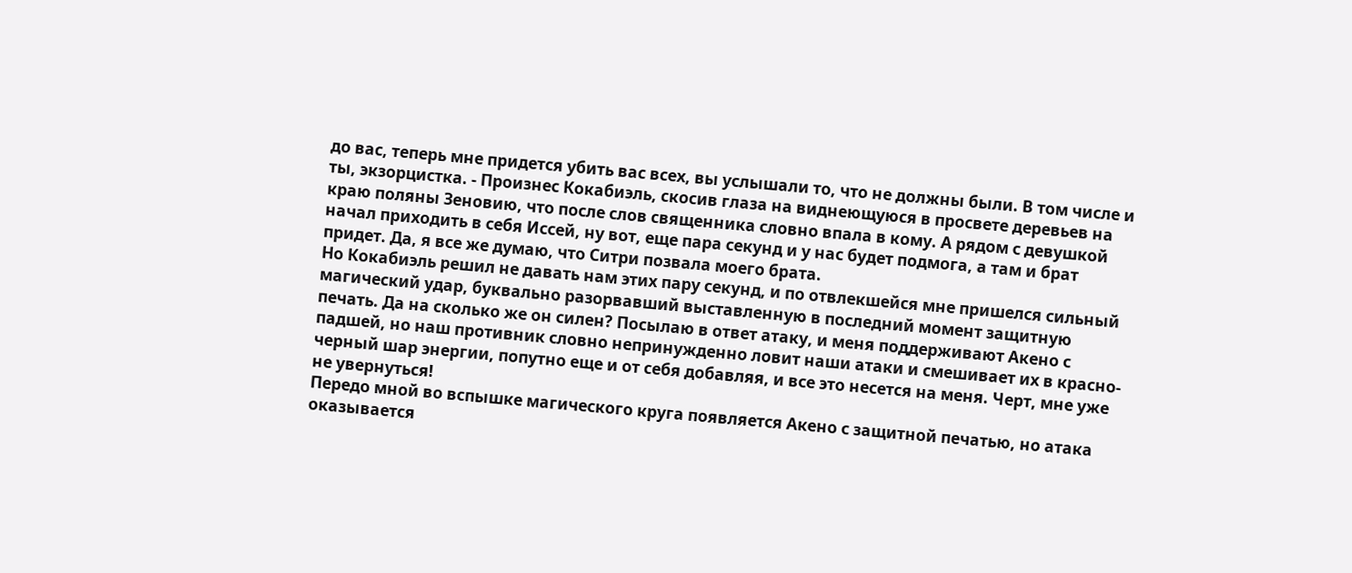до вас, теперь мне придется убить вас всех, вы услышали то, что не должны были. В том числе и ты, экзорцистка. - Произнес Кокабиэль, скосив глаза на виднеющуюся в просвете деревьев на краю поляны Зеновию, что после слов священника словно впала в кому. А рядом с девушкой начал приходить в себя Иссей, ну вот, еще пара секунд и у нас будет подмога, а там и брат придет. Да, я все же думаю, что Ситри позвала моего брата.
Но Кокабиэль решил не давать нам этих пару секунд, и по отвлекшейся мне пришелся сильный магический удар, буквально разорвавший выставленную в последний момент защитную печать. Да на сколько же он силен? Посылаю в ответ атаку, и меня поддерживают Акено с падшей, но наш противник словно непринужденно ловит наши атаки и смешивает их в красно-черный шар энергии, попутно еще и от себя добавляя, и все это несется на меня. Черт, мне уже не увернуться!
Передо мной во вспышке магического круга появляется Акено с защитной печатью, но атака оказывается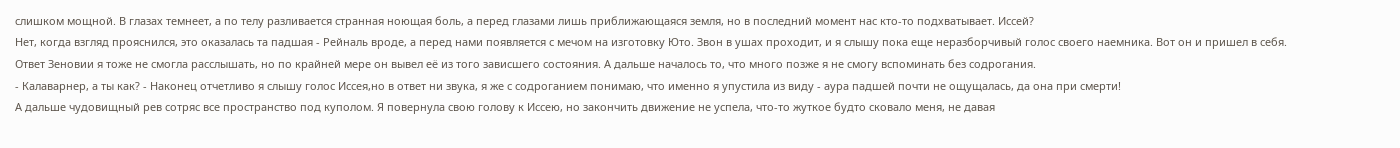слишком мощной. В глазах темнеет, а по телу разливается странная ноющая боль, а перед глазами лишь приближающаяся земля, но в последний момент нас кто-то подхватывает. Иссей?
Нет, когда взгляд прояснился, это оказалась та падшая - Рейналь вроде, а перед нами появляется с мечом на изготовку Юто. Звон в ушах проходит, и я слышу пока еще неразборчивый голос своего наемника. Вот он и пришел в себя. Ответ Зеновии я тоже не смогла расслышать, но по крайней мере он вывел её из того зависшего состояния. А дальше началось то, что много позже я не смогу вспоминать без содрогания.
- Калаварнер, а ты как? - Наконец отчетливо я слышу голос Иссея,но в ответ ни звука, я же с содроганием понимаю, что именно я упустила из виду - аура падшей почти не ощущалась, да она при смерти!
А дальше чудовищный рев сотряс все пространство под куполом. Я повернула свою голову к Иссею, но закончить движение не успела, что-то жуткое будто сковало меня, не давая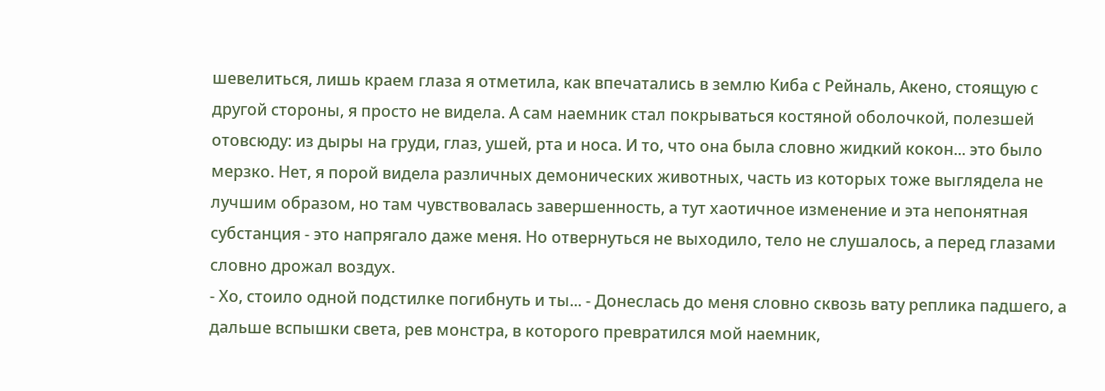шевелиться, лишь краем глаза я отметила, как впечатались в землю Киба с Рейналь, Акено, стоящую с другой стороны, я просто не видела. А сам наемник стал покрываться костяной оболочкой, полезшей отовсюду: из дыры на груди, глаз, ушей, рта и носа. И то, что она была словно жидкий кокон... это было мерзко. Нет, я порой видела различных демонических животных, часть из которых тоже выглядела не лучшим образом, но там чувствовалась завершенность, а тут хаотичное изменение и эта непонятная субстанция - это напрягало даже меня. Но отвернуться не выходило, тело не слушалось, а перед глазами словно дрожал воздух.
- Хо, стоило одной подстилке погибнуть и ты... - Донеслась до меня словно сквозь вату реплика падшего, а дальше вспышки света, рев монстра, в которого превратился мой наемник,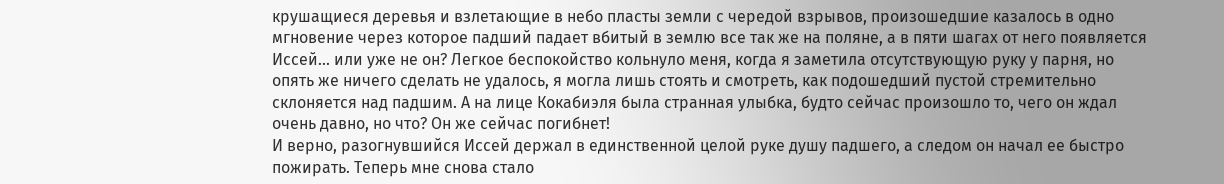крушащиеся деревья и взлетающие в небо пласты земли с чередой взрывов, произошедшие казалось в одно мгновение через которое падший падает вбитый в землю все так же на поляне, а в пяти шагах от него появляется Иссей... или уже не он? Легкое беспокойство кольнуло меня, когда я заметила отсутствующую руку у парня, но опять же ничего сделать не удалось, я могла лишь стоять и смотреть, как подошедший пустой стремительно склоняется над падшим. А на лице Кокабиэля была странная улыбка, будто сейчас произошло то, чего он ждал очень давно, но что? Он же сейчас погибнет!
И верно, разогнувшийся Иссей держал в единственной целой руке душу падшего, а следом он начал ее быстро пожирать. Теперь мне снова стало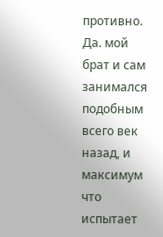противно. Да. мой брат и сам занимался подобным всего век назад, и максимум что испытает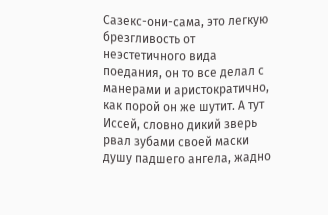Сазекс-они-сама, это легкую брезгливость от неэстетичного вида поедания, он то все делал с манерами и аристократично, как порой он же шутит. А тут Иссей, словно дикий зверь рвал зубами своей маски душу падшего ангела, жадно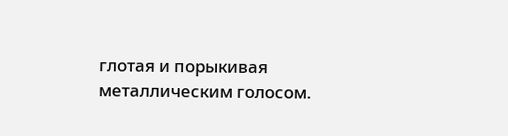глотая и порыкивая металлическим голосом.